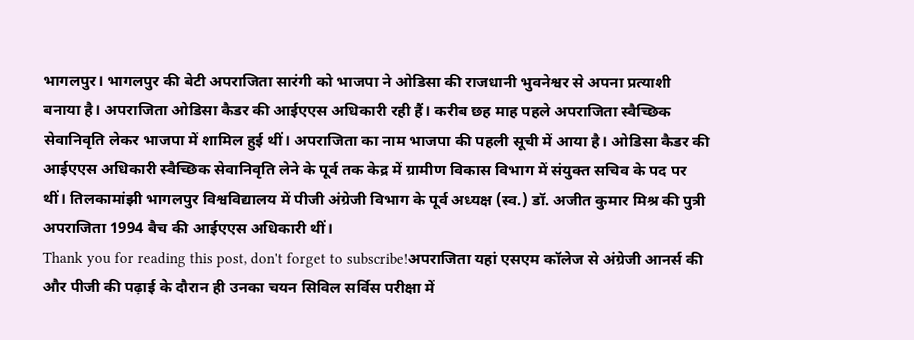भागलपुर। भागलपुर की बेटी अपराजिता सारंगी को भाजपा ने ओडिसा की राजधानी भुवनेश्वर से अपना प्रत्याशी बनाया है। अपराजिता ओडिसा कैडर की आईएएस अधिकारी रही हैं। करीब छह माह पहले अपराजिता स्वैच्छिक सेवानिवृति लेकर भाजपा में शामिल हुई थीं। अपराजिता का नाम भाजपा की पहली सूची में आया है। ओडिसा कैडर की आईएएस अधिकारी स्वैच्छिक सेवानिवृति लेने के पूर्व तक केद्र में ग्रामीण विकास विभाग में संयुक्त सचिव के पद पर थीं। तिलकामांझी भागलपुर विश्वविद्यालय में पीजी अंग्रेजी विभाग के पूर्व अध्यक्ष (स्व.) डॉ. अजीत कुमार मिश्र की पुत्री अपराजिता 1994 बैच की आईएएस अधिकारी थीं।
Thank you for reading this post, don't forget to subscribe!अपराजिता यहां एसएम कॉलेज से अंग्रेजी आनर्स की और पीजी की पढ़ाई के दौरान ही उनका चयन सिविल सर्विस परीक्षा में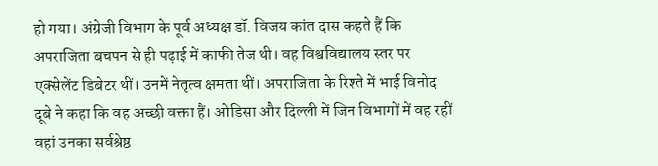हो गया। अंग्रेजी विभाग के पूर्व अध्यक्ष डॉ. विजय कांत दास कहते हैं कि अपराजिता बचपन से ही पढ़ाई में काफी तेज थी। वह विश्वविद्यालय स्तर पर एक्सेलेंट डिबेटर थीं। उनमें नेतृत्व क्षमता थीं। अपराजिता के रिश्ते में भाई विनोद दूबे ने कहा कि वह अच्छी वक्ता हैं। ओडिसा और दिल्ली में जिन विभागों में वह रहीं वहां उनका सर्वश्रेष्ठ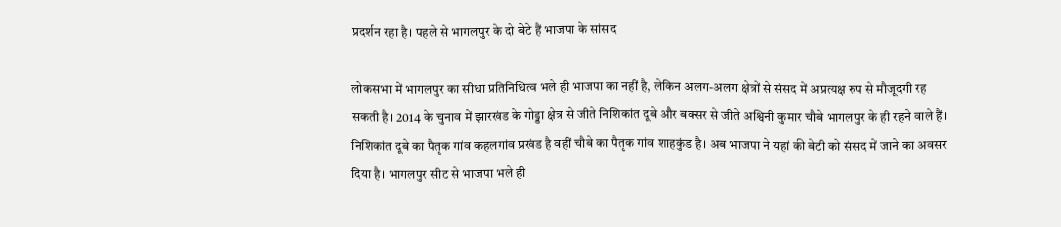प्रदर्शन रहा है। पहले से भागलपुर के दो बेटे हैं भाजपा के सांसद

लोकसभा में भागलपुर का सीधा प्रतिनिधित्व भले ही भाजपा का नहीं है, लेकिन अलग-अलग क्षेत्रों से संसद में अप्रत्यक्ष रुप से मौजूदगी रह सकती है। 2014 के चुनाव में झारखंड के गोड्डा क्षेत्र से जीते निशिकांत दूबे और बक्सर से जीते अश्विनी कुमार चौबे भागलपुर के ही रहने वाले हैं। निशिकांत दूबे का पैतृक गांव कहलगांव प्रखंड है वहीं चौबे का पैतृक गांव शाहकुंड है। अब भाजपा ने यहां की बेटी को संसद में जाने का अवसर दिया है। भागलपुर सीट से भाजपा भले ही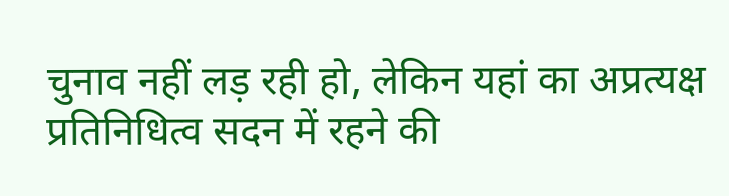चुनाव नहीं लड़ रही हो, लेकिन यहां का अप्रत्यक्ष प्रतिनिधित्व सदन में रहने की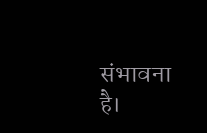संभावना है।